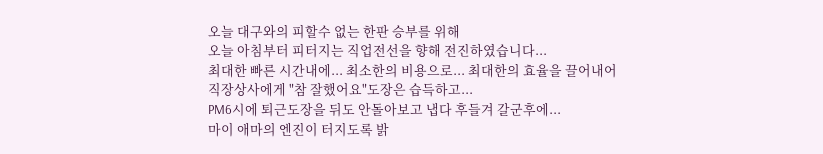오늘 대구와의 피할수 없는 한판 승부를 위해
오늘 아침부터 피터지는 직업전선을 향해 전진하였습니다...
최대한 빠른 시간내에... 최소한의 비용으로... 최대한의 효율을 끌어내어
직장상사에게 "참 잘했어요"도장은 습득하고...
PM6시에 퇴근도장을 뒤도 안돌아보고 냅다 후들겨 갈군후에...
마이 애마의 엔진이 터지도록 밝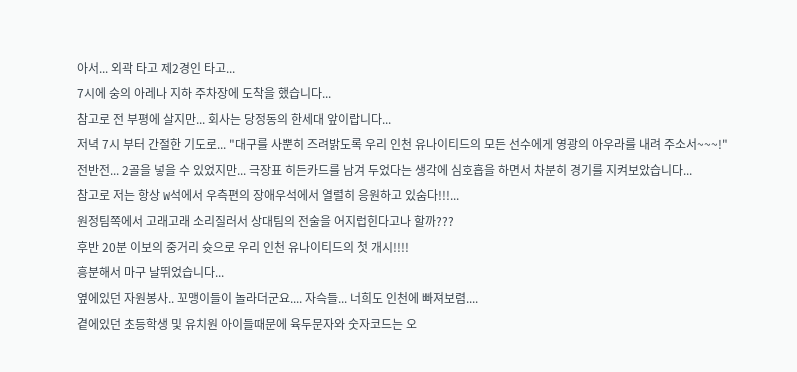아서... 외곽 타고 제2경인 타고...
7시에 숭의 아레나 지하 주차장에 도착을 했습니다...
참고로 전 부평에 살지만... 회사는 당정동의 한세대 앞이랍니다...
저녁 7시 부터 간절한 기도로... "대구를 사뿐히 즈려밝도록 우리 인천 유나이티드의 모든 선수에게 영광의 아우라를 내려 주소서~~~!"
전반전... 2골을 넣을 수 있었지만... 극장표 히든카드를 남겨 두었다는 생각에 심호흡을 하면서 차분히 경기를 지켜보았습니다...
참고로 저는 항상 W석에서 우측편의 장애우석에서 열렬히 응원하고 있숨다!!!...
원정팀쪽에서 고래고래 소리질러서 상대팀의 전술을 어지럽힌다고나 할까???
후반 20분 이보의 중거리 슛으로 우리 인천 유나이티드의 첫 개시!!!!
흥분해서 마구 날뛰었습니다...
옆에있던 자원봉사.. 꼬맹이들이 놀라더군요.... 자슥들... 너희도 인천에 빠져보렴....
곁에있던 초등학생 및 유치원 아이들때문에 육두문자와 숫자코드는 오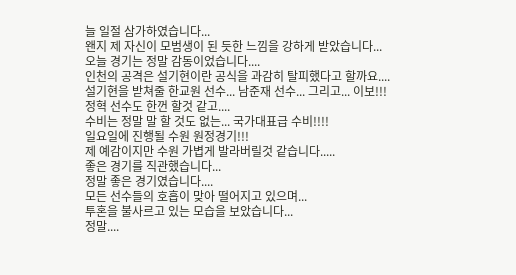늘 일절 삼가하였습니다...
왠지 제 자신이 모범생이 된 듯한 느낌을 강하게 받았습니다...
오늘 경기는 정말 감동이었습니다....
인천의 공격은 설기현이란 공식을 과감히 탈피했다고 할까요....
설기현을 받쳐줄 한교원 선수... 남준재 선수... 그리고... 이보!!!
정혁 선수도 한껀 할것 같고....
수비는 정말 말 할 것도 없는... 국가대표급 수비!!!!
일요일에 진행될 수원 원정경기!!!
제 예감이지만 수원 가볍게 발라버릴것 같습니다.....
좋은 경기를 직관했습니다...
정말 좋은 경기였습니다....
모든 선수들의 호흡이 맞아 떨어지고 있으며...
투혼을 불사르고 있는 모습을 보았습니다...
정말....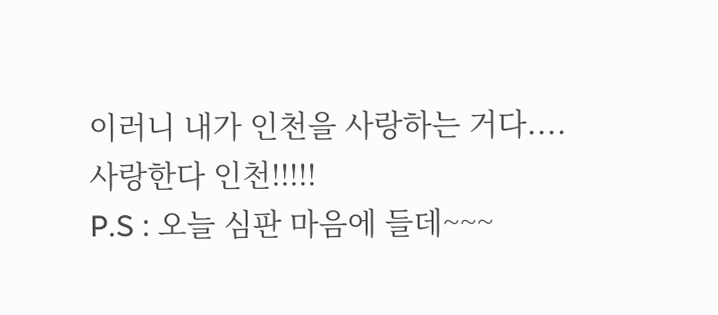이러니 내가 인천을 사랑하는 거다....
사랑한다 인천!!!!!
P.S : 오늘 심판 마음에 들데~~~